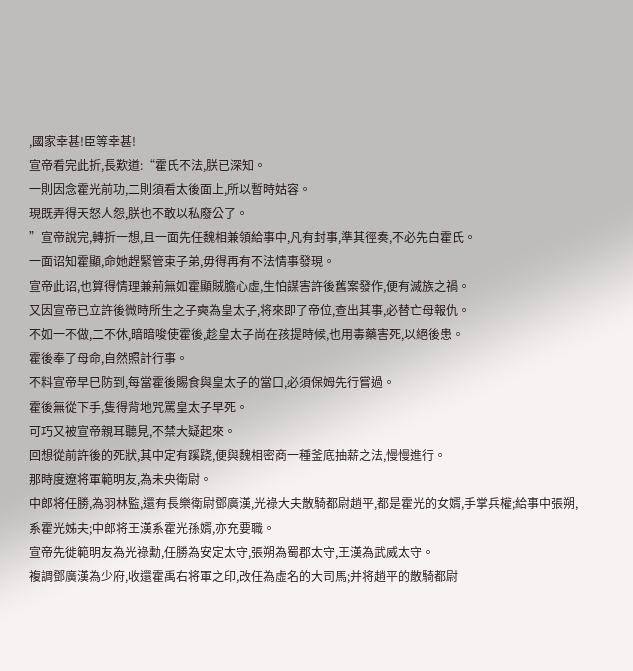,國家幸甚!臣等幸甚!
宣帝看完此折,長歎道:“霍氏不法,朕已深知。
一則因念霍光前功,二則須看太後面上,所以暫時姑容。
現既弄得天怒人怨,朕也不敢以私廢公了。
”宣帝說完,轉折一想,且一面先任魏相兼領給事中,凡有封事,準其徑奏,不必先白霍氏。
一面诏知霍顯,命她趕緊管束子弟,毋得再有不法情事發現。
宣帝此诏,也算得情理兼荊無如霍顯賊膽心虛,生怕謀害許後舊案發作,便有滅族之禍。
又因宣帝已立許後微時所生之子奭為皇太子,将來即了帝位,查出其事,必替亡母報仇。
不如一不做,二不休,暗暗唆使霍後,趁皇太子尚在孩提時候,也用毒藥害死,以絕後患。
霍後奉了母命,自然照計行事。
不料宣帝早巳防到,每當霍後賜食與皇太子的當口,必須保姆先行嘗過。
霍後無從下手,隻得背地咒罵皇太子早死。
可巧又被宣帝親耳聽見,不禁大疑起來。
回想從前許後的死狀,其中定有蹊跷,便與魏相密商一種釜底抽薪之法,慢慢進行。
那時度遼将軍範明友,為未央衛尉。
中郎将任勝,為羽林監,還有長樂衛尉鄧廣漢,光祿大夫散騎都尉趙平,都是霍光的女婿,手掌兵權;給事中張朔,系霍光姊夫;中郎将王漢系霍光孫婿,亦充要職。
宣帝先徙範明友為光祿勳,任勝為安定太守,張朔為蜀郡太守,王漢為武威太守。
複調鄧廣漢為少府,收還霍禹右将軍之印,改任為虛名的大司馬;并将趙平的散騎都尉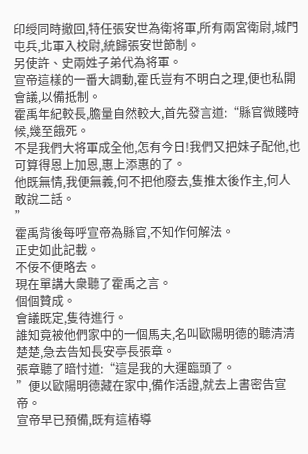印绶同時撤回,特任張安世為衛将軍,所有兩宮衛尉,城門屯兵,北軍入校尉,統歸張安世節制。
另使許、史兩姓子弟代為将軍。
宣帝這樣的一番大調動,霍氏豈有不明白之理,便也私開會議,以備抵制。
霍禹年紀較長,膽量自然較大,首先發言道:“縣官微賤時候,幾至餓死。
不是我們大将軍成全他,怎有今日!我們又把妹子配他,也可算得恩上加恩,惠上添惠的了。
他既無情,我便無義,何不把他廢去,隻推太後作主,何人敢說二話。
”
霍禹背後每呼宣帝為縣官,不知作何解法。
正史如此記載。
不佞不便略去。
現在單講大衆聽了霍禹之言。
個個贊成。
會議既定,隻待進行。
誰知竟被他們家中的一個馬夫,名叫歐陽明德的聽清清楚楚,急去告知長安亭長張章。
張章聽了暗忖道:“這是我的大運臨頭了。
”便以歐陽明德藏在家中,備作活證,就去上書密告宣帝。
宣帝早已預備,既有這樁導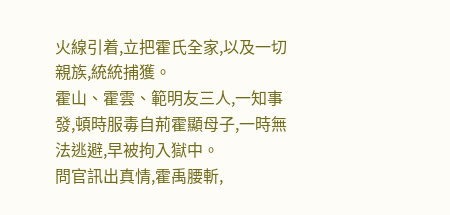火線引着,立把霍氏全家,以及一切親族,統統捕獲。
霍山、霍雲、範明友三人,一知事發,頓時服毒自荊霍顯母子,一時無法逃避,早被拘入獄中。
問官訊出真情,霍禹腰斬,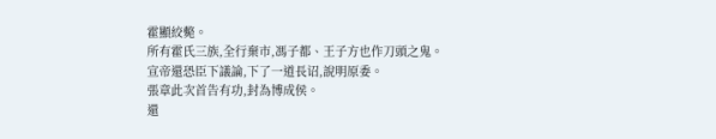霍顯絞斃。
所有霍氏三族,全行棄市,馮子都、王子方也作刀頭之鬼。
宣帝還恐臣下議論,下了一道長诏,說明原委。
張章此次首告有功,封為博成侯。
還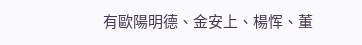有歐陽明德、金安上、楊恽、董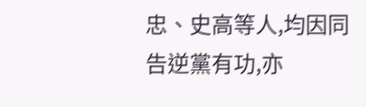忠、史高等人,均因同告逆黨有功,亦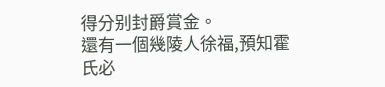得分别封爵賞金。
還有一個幾陵人徐福,預知霍氏必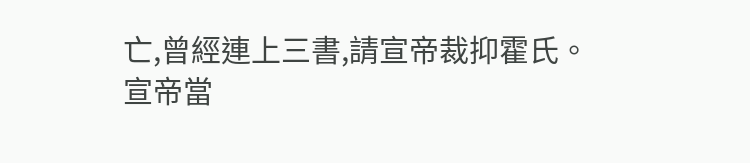亡,曾經連上三書,請宣帝裁抑霍氏。
宣帝當